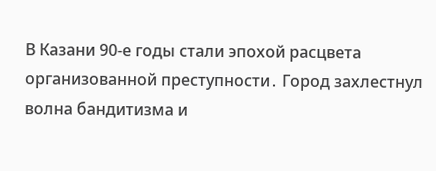В Казани 90-е годы стали эпохой расцвета организованной преступности․ Город захлестнул волна бандитизма и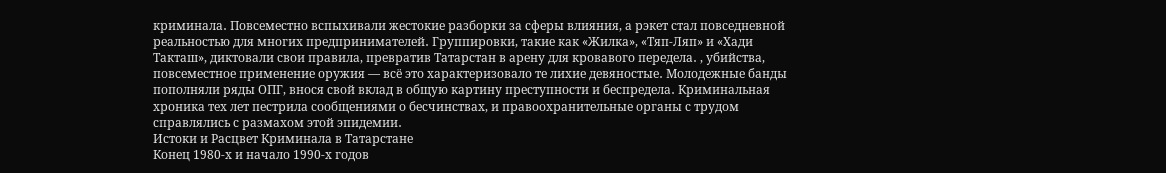криминала․ Повсеместно вспыхивали жестокие разборки за сферы влияния, а рэкет стал повседневной реальностью для многих предпринимателей․ Группировки, такие как «Жилка», «Тяп-Ляп» и «Хади Такташ», диктовали свои правила, превратив Татарстан в арену для кровавого передела․ , убийства, повсеместное применение оружия — всё это характеризовало те лихие девяностые․ Молодежные банды пополняли ряды ОПГ, внося свой вклад в общую картину преступности и беспредела․ Криминальная хроника тех лет пестрила сообщениями о бесчинствах, и правоохранительные органы с трудом справлялись с размахом этой эпидемии․
Истоки и Расцвет Криминала в Татарстане
Конец 1980-х и начало 1990-х годов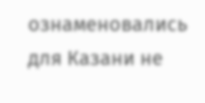ознаменовались для Казани не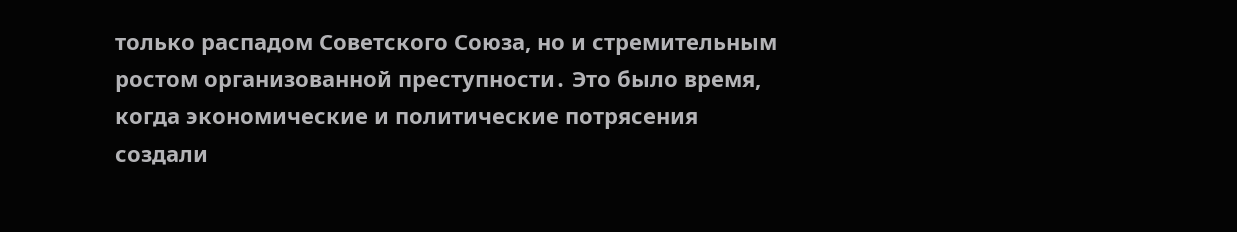только распадом Советского Союза, но и стремительным ростом организованной преступности․ Это было время, когда экономические и политические потрясения создали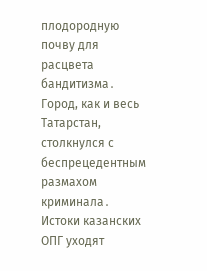плодородную почву для расцвета бандитизма․ Город, как и весь Татарстан, столкнулся с беспрецедентным размахом криминала․
Истоки казанских ОПГ уходят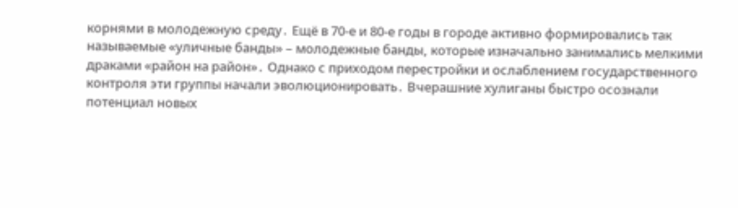корнями в молодежную среду․ Ещё в 70-е и 80-е годы в городе активно формировались так называемые «уличные банды» – молодежные банды, которые изначально занимались мелкими драками «район на район»․ Однако с приходом перестройки и ослаблением государственного контроля эти группы начали эволюционировать․ Вчерашние хулиганы быстро осознали потенциал новых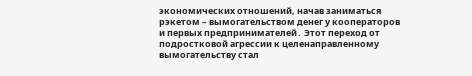экономических отношений, начав заниматься рэкетом – вымогательством денег у кооператоров и первых предпринимателей․ Этот переход от подростковой агрессии к целенаправленному вымогательству стал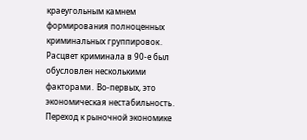краеугольным камнем формирования полноценных криминальных группировок․
Расцвет криминала в 90-е был обусловлен несколькими факторами․ Во-первых, это экономическая нестабильность․ Переход к рыночной экономике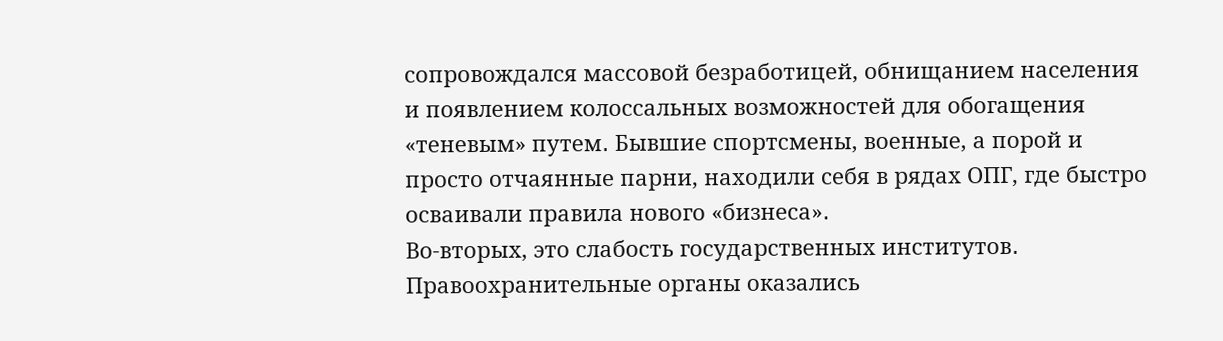сопровождался массовой безработицей, обнищанием населения и появлением колоссальных возможностей для обогащения «теневым» путем․ Бывшие спортсмены, военные, а порой и просто отчаянные парни, находили себя в рядах ОПГ, где быстро осваивали правила нового «бизнеса»․
Во-вторых, это слабость государственных институтов․ Правоохранительные органы оказались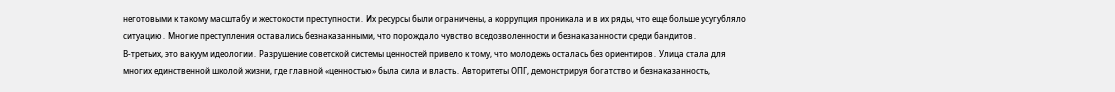неготовыми к такому масштабу и жестокости преступности․ Их ресурсы были ограничены, а коррупция проникала и в их ряды, что еще больше усугубляло ситуацию․ Многие преступления оставались безнаказанными, что порождало чувство вседозволенности и безнаказанности среди бандитов․
В-третьих, это вакуум идеологии․ Разрушение советской системы ценностей привело к тому, что молодежь осталась без ориентиров․ Улица стала для многих единственной школой жизни, где главной «ценностью» была сила и власть․ Авторитеты ОПГ, демонстрируя богатство и безнаказанность,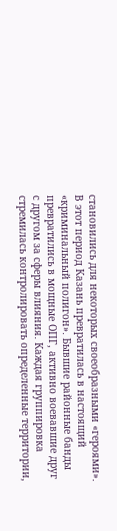становились для некоторых своеобразными «героями»․
В этот период Казань превратилась в настоящий «криминальный полигон»․ Бывшие районные банды превратились в мощные ОПГ, активно воевавшие друг с другом за сферы влияния․ Каждая группировка стремилась контролировать определенные территории,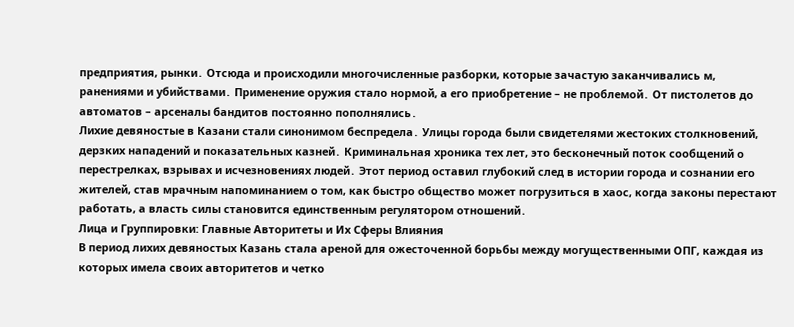предприятия, рынки․ Отсюда и происходили многочисленные разборки, которые зачастую заканчивались м, ранениями и убийствами․ Применение оружия стало нормой, а его приобретение – не проблемой․ От пистолетов до автоматов – арсеналы бандитов постоянно пополнялись․
Лихие девяностые в Казани стали синонимом беспредела․ Улицы города были свидетелями жестоких столкновений, дерзких нападений и показательных казней․ Криминальная хроника тех лет, это бесконечный поток сообщений о перестрелках, взрывах и исчезновениях людей․ Этот период оставил глубокий след в истории города и сознании его жителей, став мрачным напоминанием о том, как быстро общество может погрузиться в хаос, когда законы перестают работать, а власть силы становится единственным регулятором отношений․
Лица и Группировки: Главные Авторитеты и Их Сферы Влияния
В период лихих девяностых Казань стала ареной для ожесточенной борьбы между могущественными ОПГ, каждая из которых имела своих авторитетов и четко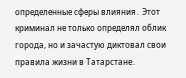определенные сферы влияния․ Этот криминал не только определял облик города, но и зачастую диктовал свои правила жизни в Татарстане․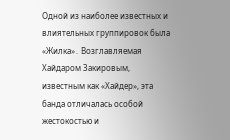Одной из наиболее известных и влиятельных группировок была «Жилка»․ Возглавляемая Хайдаром Закировым, известным как «Хайдер», эта банда отличалась особой жестокостью и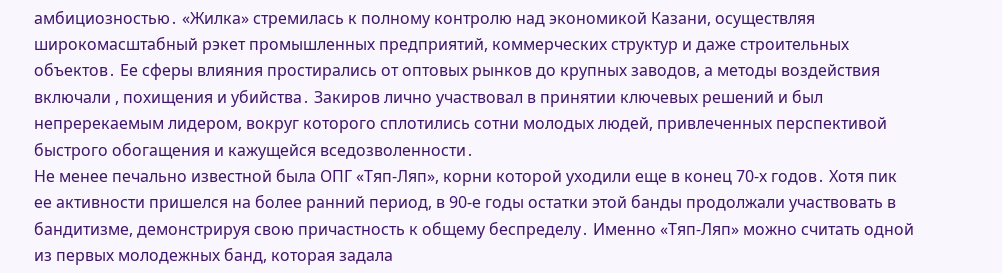амбициозностью․ «Жилка» стремилась к полному контролю над экономикой Казани, осуществляя широкомасштабный рэкет промышленных предприятий, коммерческих структур и даже строительных объектов․ Ее сферы влияния простирались от оптовых рынков до крупных заводов, а методы воздействия включали , похищения и убийства․ Закиров лично участвовал в принятии ключевых решений и был непререкаемым лидером, вокруг которого сплотились сотни молодых людей, привлеченных перспективой быстрого обогащения и кажущейся вседозволенности․
Не менее печально известной была ОПГ «Тяп-Ляп», корни которой уходили еще в конец 70-х годов․ Хотя пик ее активности пришелся на более ранний период, в 90-е годы остатки этой банды продолжали участвовать в бандитизме, демонстрируя свою причастность к общему беспределу․ Именно «Тяп-Ляп» можно считать одной из первых молодежных банд, которая задала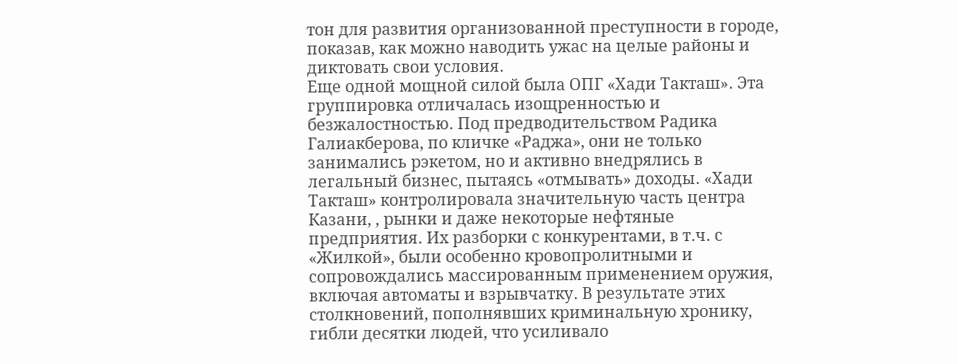тон для развития организованной преступности в городе, показав, как можно наводить ужас на целые районы и диктовать свои условия․
Еще одной мощной силой была ОПГ «Хади Такташ»․ Эта группировка отличалась изощренностью и безжалостностью․ Под предводительством Радика Галиакберова, по кличке «Раджа», они не только занимались рэкетом, но и активно внедрялись в легальный бизнес, пытаясь «отмывать» доходы․ «Хади Такташ» контролировала значительную часть центра Казани, , рынки и даже некоторые нефтяные предприятия․ Их разборки с конкурентами, в т․ч․ с «Жилкой», были особенно кровопролитными и сопровождались массированным применением оружия, включая автоматы и взрывчатку․ В результате этих столкновений, пополнявших криминальную хронику, гибли десятки людей, что усиливало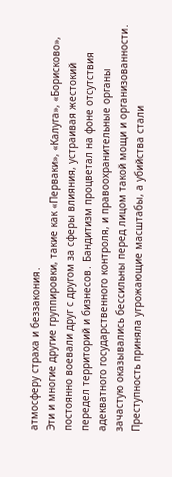атмосферу страха и беззакония․
Эти и многие другие группировки, такие как «Перваки», «Калуга», «Борисково», постоянно воевали друг с другом за сферы влияния, устраивая жестокий передел территорий и бизнесов․ Бандитизм процветал на фоне отсутствия адекватного государственного контроля, и правоохранительные органы зачастую оказывались бессильны перед лицом такой мощи и организованности․ Преступность приняла угрожающие масштабы, а убийства стали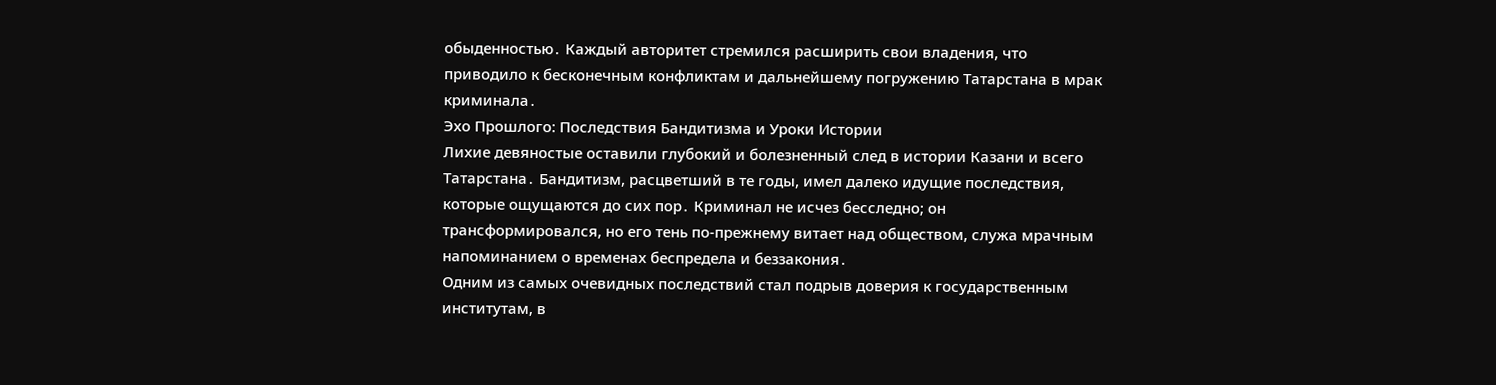обыденностью․ Каждый авторитет стремился расширить свои владения, что приводило к бесконечным конфликтам и дальнейшему погружению Татарстана в мрак криминала․
Эхо Прошлого: Последствия Бандитизма и Уроки Истории
Лихие девяностые оставили глубокий и болезненный след в истории Казани и всего Татарстана․ Бандитизм, расцветший в те годы, имел далеко идущие последствия, которые ощущаются до сих пор․ Криминал не исчез бесследно; он трансформировался, но его тень по-прежнему витает над обществом, служа мрачным напоминанием о временах беспредела и беззакония․
Одним из самых очевидных последствий стал подрыв доверия к государственным институтам, в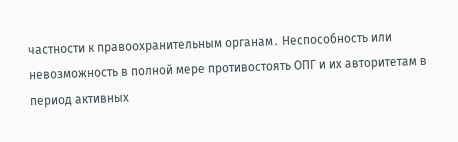частности к правоохранительным органам․ Неспособность или невозможность в полной мере противостоять ОПГ и их авторитетам в период активных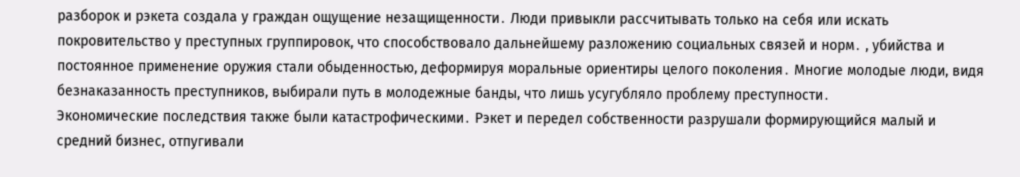разборок и рэкета создала у граждан ощущение незащищенности․ Люди привыкли рассчитывать только на себя или искать покровительство у преступных группировок, что способствовало дальнейшему разложению социальных связей и норм․ , убийства и постоянное применение оружия стали обыденностью, деформируя моральные ориентиры целого поколения․ Многие молодые люди, видя безнаказанность преступников, выбирали путь в молодежные банды, что лишь усугубляло проблему преступности․
Экономические последствия также были катастрофическими․ Рэкет и передел собственности разрушали формирующийся малый и средний бизнес, отпугивали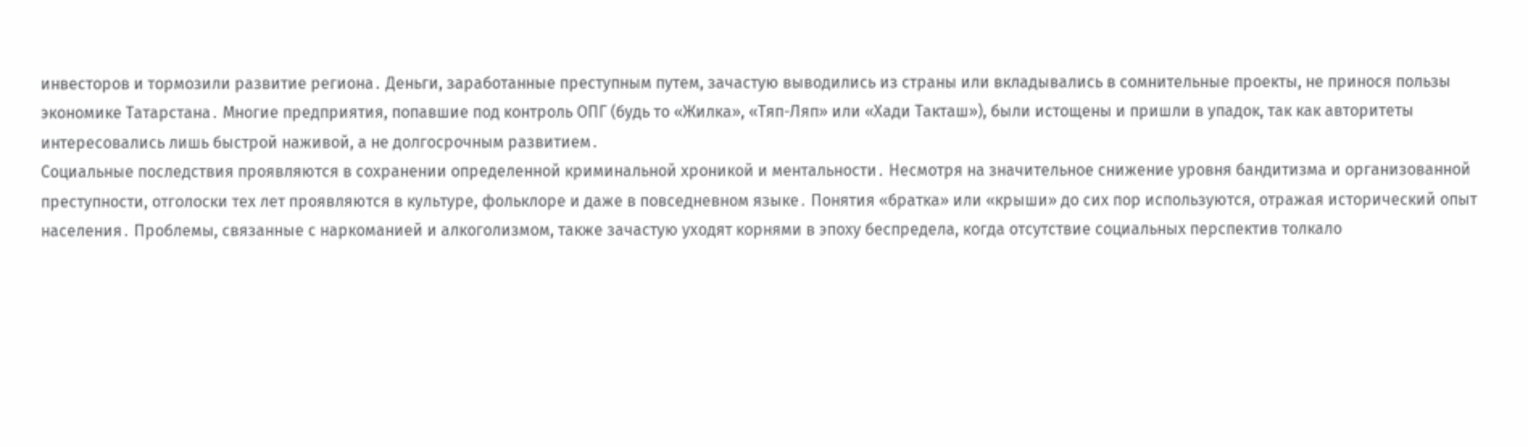инвесторов и тормозили развитие региона․ Деньги, заработанные преступным путем, зачастую выводились из страны или вкладывались в сомнительные проекты, не принося пользы экономике Татарстана․ Многие предприятия, попавшие под контроль ОПГ (будь то «Жилка», «Тяп-Ляп» или «Хади Такташ»), были истощены и пришли в упадок, так как авторитеты интересовались лишь быстрой наживой, а не долгосрочным развитием․
Социальные последствия проявляются в сохранении определенной криминальной хроникой и ментальности․ Несмотря на значительное снижение уровня бандитизма и организованной преступности, отголоски тех лет проявляются в культуре, фольклоре и даже в повседневном языке․ Понятия «братка» или «крыши» до сих пор используются, отражая исторический опыт населения․ Проблемы, связанные с наркоманией и алкоголизмом, также зачастую уходят корнями в эпоху беспредела, когда отсутствие социальных перспектив толкало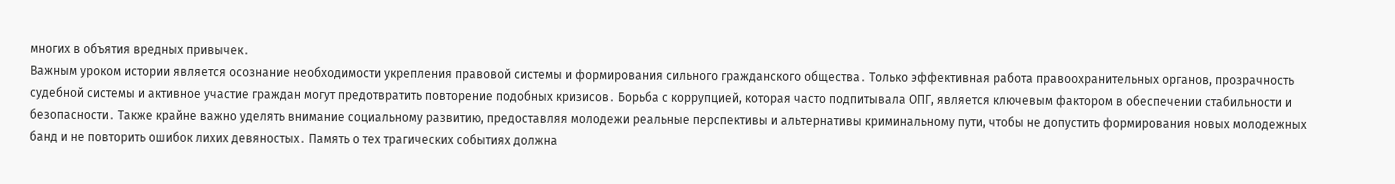многих в объятия вредных привычек․
Важным уроком истории является осознание необходимости укрепления правовой системы и формирования сильного гражданского общества․ Только эффективная работа правоохранительных органов, прозрачность судебной системы и активное участие граждан могут предотвратить повторение подобных кризисов․ Борьба с коррупцией, которая часто подпитывала ОПГ, является ключевым фактором в обеспечении стабильности и безопасности․ Также крайне важно уделять внимание социальному развитию, предоставляя молодежи реальные перспективы и альтернативы криминальному пути, чтобы не допустить формирования новых молодежных банд и не повторить ошибок лихих девяностых․ Память о тех трагических событиях должна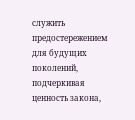служить предостережением для будущих поколений, подчеркивая ценность закона,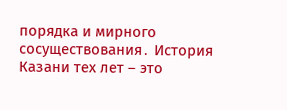порядка и мирного сосуществования․ История Казани тех лет – это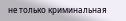не только криминальная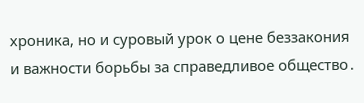хроника, но и суровый урок о цене беззакония и важности борьбы за справедливое общество․